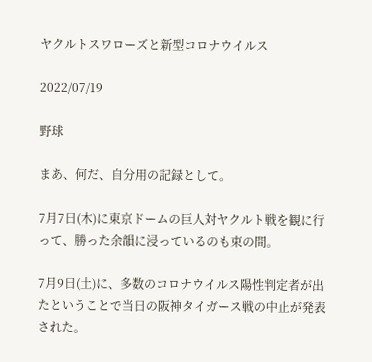ヤクルトスワローズと新型コロナウイルス

2022/07/19

野球

まあ、何だ、自分用の記録として。

7月7日(木)に東京ドームの巨人対ヤクルト戦を観に行って、勝った余韻に浸っているのも束の間。

7月9日(土)に、多数のコロナウイルス陽性判定者が出たということで当日の阪神タイガース戦の中止が発表された。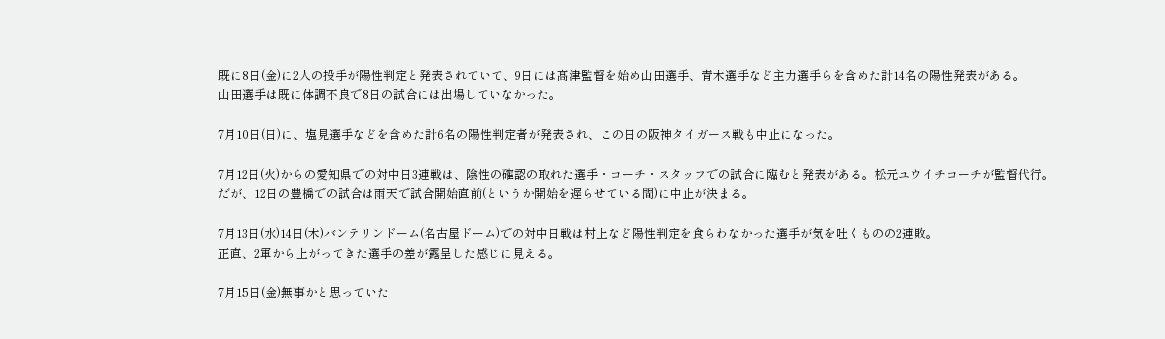既に8日(金)に2人の投手が陽性判定と発表されていて、9日には髙津監督を始め山田選手、青木選手など主力選手らを含めた計14名の陽性発表がある。
山田選手は既に体調不良で8日の試合には出場していなかった。

7月10日(日)に、塩見選手などを含めた計6名の陽性判定者が発表され、この日の阪神タイガース戦も中止になった。

7月12日(火)からの愛知県での対中日3連戦は、陰性の確認の取れた選手・コーチ・スタッフでの試合に臨むと発表がある。松元ユウイチコーチが監督代行。
だが、12日の豊橋での試合は雨天で試合開始直前(というか開始を遅らせている間)に中止が決まる。

7月13日(水)14日(木)バンテリンドーム(名古屋ドーム)での対中日戦は村上など陽性判定を食らわなかった選手が気を吐くものの2連敗。
正直、2軍から上がってきた選手の差が露呈した感じに見える。

7月15日(金)無事かと思っていた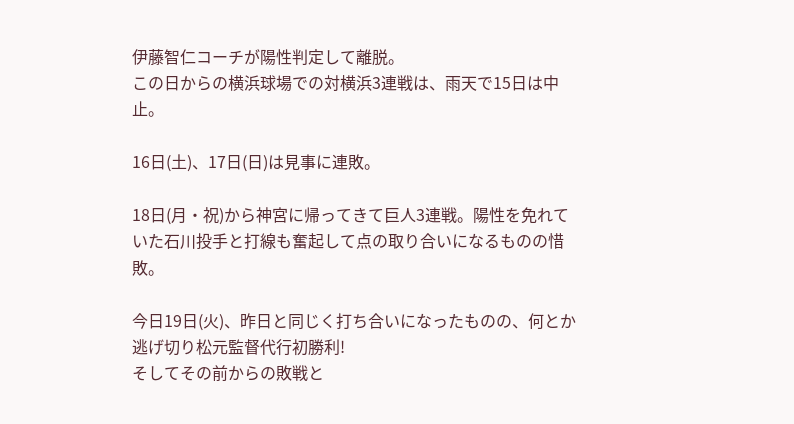伊藤智仁コーチが陽性判定して離脱。
この日からの横浜球場での対横浜3連戦は、雨天で15日は中止。

16日(土)、17日(日)は見事に連敗。

18日(月・祝)から神宮に帰ってきて巨人3連戦。陽性を免れていた石川投手と打線も奮起して点の取り合いになるものの惜敗。

今日19日(火)、昨日と同じく打ち合いになったものの、何とか逃げ切り松元監督代行初勝利!
そしてその前からの敗戦と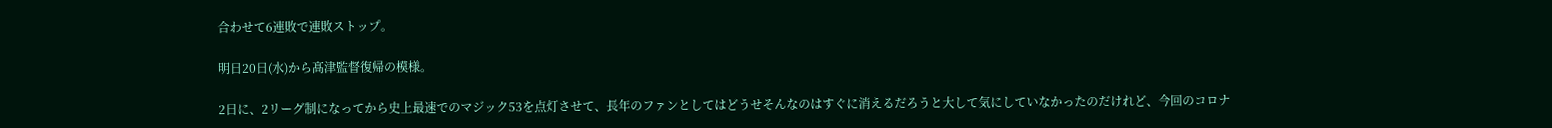合わせて6連敗で連敗ストップ。

明日20日(水)から髙津監督復帰の模様。

2日に、2リーグ制になってから史上最速でのマジック53を点灯させて、長年のファンとしてはどうせそんなのはすぐに消えるだろうと大して気にしていなかったのだけれど、今回のコロナ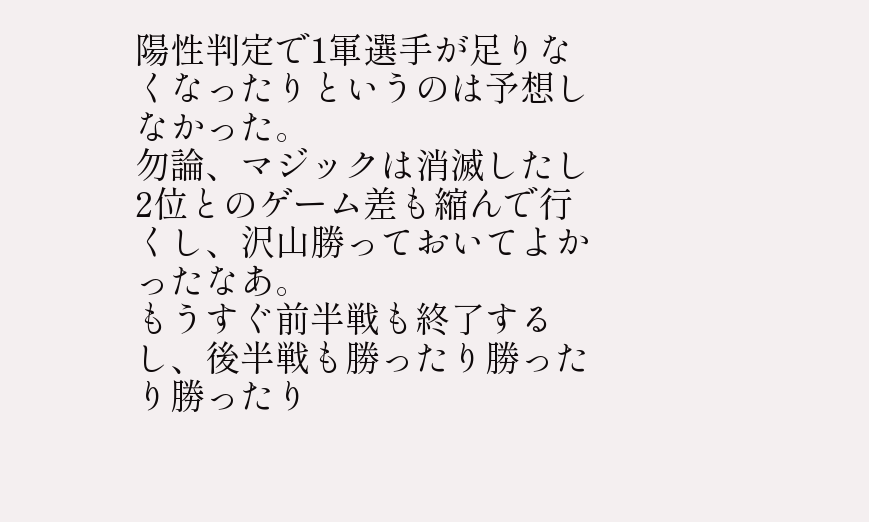陽性判定で1軍選手が足りなくなったりというのは予想しなかった。
勿論、マジックは消滅したし2位とのゲーム差も縮んで行くし、沢山勝っておいてよかったなあ。
もうすぐ前半戦も終了するし、後半戦も勝ったり勝ったり勝ったり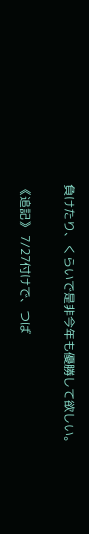負けたり、くらいで是非今年も優勝して欲しい。

《追記》 7/27付けで、つば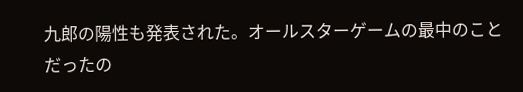九郎の陽性も発表された。オールスターゲームの最中のことだったの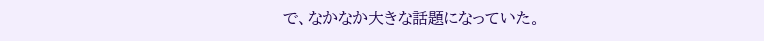で、なかなか大きな話題になっていた。